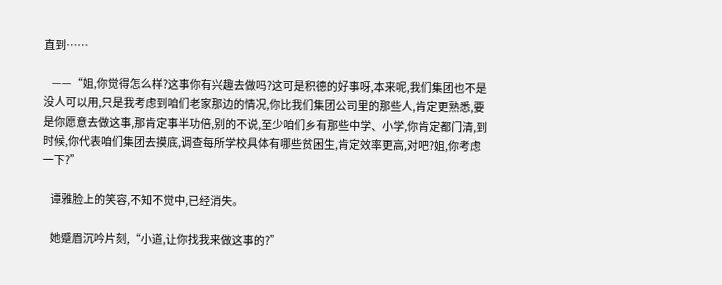直到……

    ——“姐,你觉得怎么样?这事你有兴趣去做吗?这可是积德的好事呀,本来呢,我们集团也不是没人可以用,只是我考虑到咱们老家那边的情况,你比我们集团公司里的那些人,肯定更熟悉,要是你愿意去做这事,那肯定事半功倍,别的不说,至少咱们乡有那些中学、小学,你肯定都门清,到时候,你代表咱们集团去摸底,调查每所学校具体有哪些贫困生,肯定效率更高,对吧?姐,你考虑一下?”

    谭雅脸上的笑容,不知不觉中,已经消失。

    她蹙眉沉吟片刻,“小道,让你找我来做这事的?”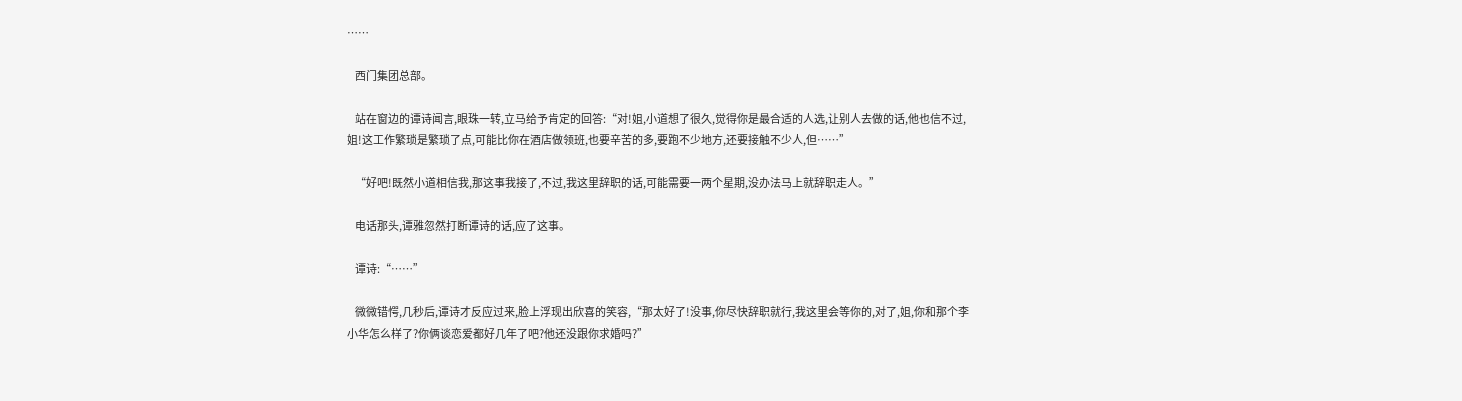……

    西门集团总部。

    站在窗边的谭诗闻言,眼珠一转,立马给予肯定的回答:“对!姐,小道想了很久,觉得你是最合适的人选,让别人去做的话,他也信不过,姐!这工作繁琐是繁琐了点,可能比你在酒店做领班,也要辛苦的多,要跑不少地方,还要接触不少人,但……”

    “好吧!既然小道相信我,那这事我接了,不过,我这里辞职的话,可能需要一两个星期,没办法马上就辞职走人。”

    电话那头,谭雅忽然打断谭诗的话,应了这事。

    谭诗:“……”

    微微错愕,几秒后,谭诗才反应过来,脸上浮现出欣喜的笑容,“那太好了!没事,你尽快辞职就行,我这里会等你的,对了,姐,你和那个李小华怎么样了?你俩谈恋爱都好几年了吧?他还没跟你求婚吗?”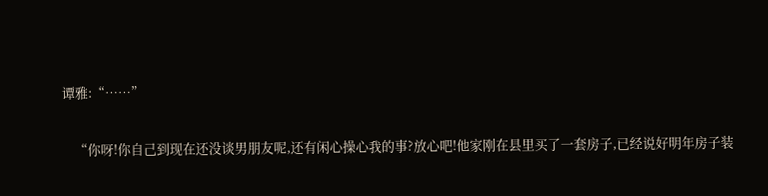谭雅:“……”

    “你呀!你自己到现在还没谈男朋友呢,还有闲心操心我的事?放心吧!他家刚在县里买了一套房子,已经说好明年房子装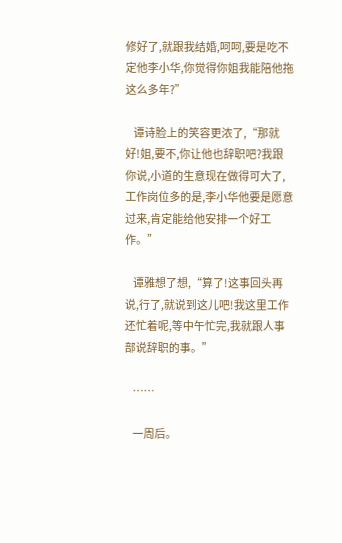修好了,就跟我结婚,呵呵,要是吃不定他李小华,你觉得你姐我能陪他拖这么多年?”

    谭诗脸上的笑容更浓了,“那就好!姐,要不,你让他也辞职吧?我跟你说,小道的生意现在做得可大了,工作岗位多的是,李小华他要是愿意过来,肯定能给他安排一个好工作。”

    谭雅想了想,“算了!这事回头再说,行了,就说到这儿吧!我这里工作还忙着呢,等中午忙完,我就跟人事部说辞职的事。”

    ……

    一周后。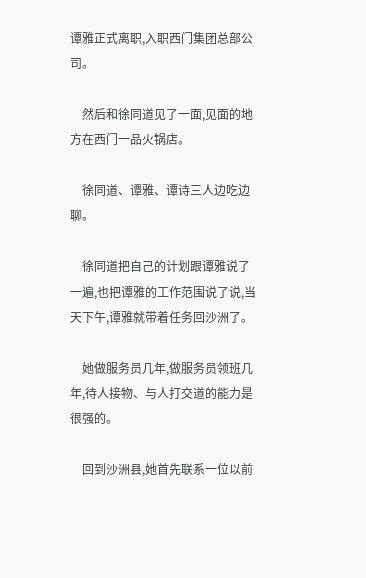谭雅正式离职,入职西门集团总部公司。

    然后和徐同道见了一面,见面的地方在西门一品火锅店。

    徐同道、谭雅、谭诗三人边吃边聊。

    徐同道把自己的计划跟谭雅说了一遍,也把谭雅的工作范围说了说,当天下午,谭雅就带着任务回沙洲了。

    她做服务员几年,做服务员领班几年,待人接物、与人打交道的能力是很强的。

    回到沙洲县,她首先联系一位以前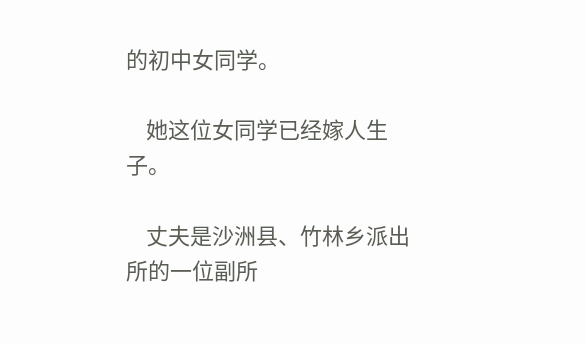的初中女同学。

    她这位女同学已经嫁人生子。

    丈夫是沙洲县、竹林乡派出所的一位副所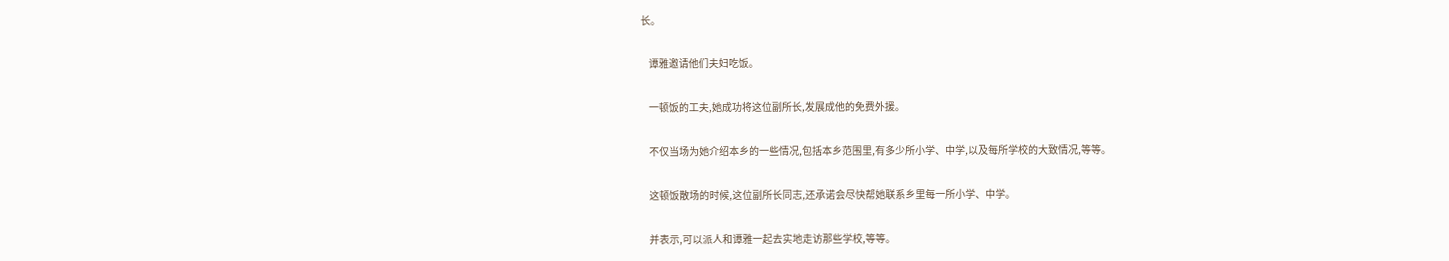长。

    谭雅邀请他们夫妇吃饭。

    一顿饭的工夫,她成功将这位副所长,发展成他的免费外援。

    不仅当场为她介绍本乡的一些情况,包括本乡范围里,有多少所小学、中学,以及每所学校的大致情况,等等。

    这顿饭散场的时候,这位副所长同志,还承诺会尽快帮她联系乡里每一所小学、中学。

    并表示,可以派人和谭雅一起去实地走访那些学校,等等。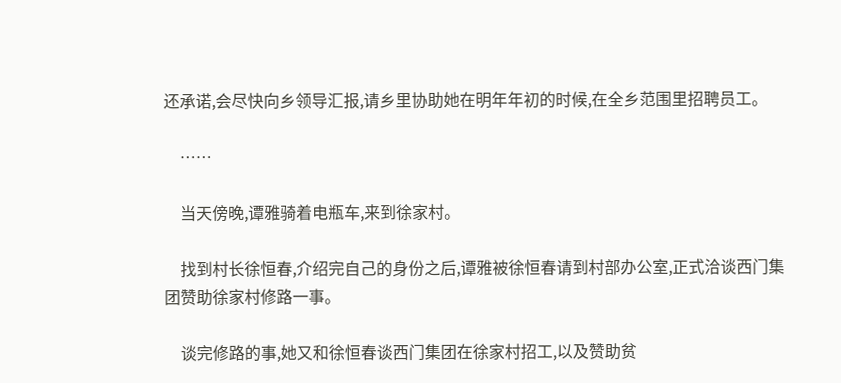还承诺,会尽快向乡领导汇报,请乡里协助她在明年年初的时候,在全乡范围里招聘员工。

    ……

    当天傍晚,谭雅骑着电瓶车,来到徐家村。

    找到村长徐恒春,介绍完自己的身份之后,谭雅被徐恒春请到村部办公室,正式洽谈西门集团赞助徐家村修路一事。

    谈完修路的事,她又和徐恒春谈西门集团在徐家村招工,以及赞助贫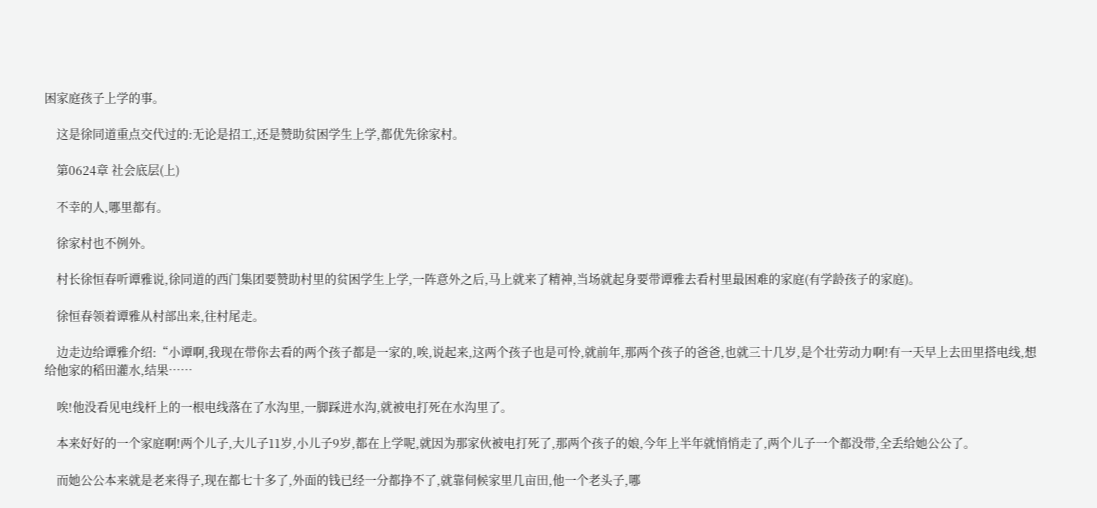困家庭孩子上学的事。

    这是徐同道重点交代过的:无论是招工,还是赞助贫困学生上学,都优先徐家村。

    第0624章 社会底层(上)

    不幸的人,哪里都有。

    徐家村也不例外。

    村长徐恒春听谭雅说,徐同道的西门集团要赞助村里的贫困学生上学,一阵意外之后,马上就来了精神,当场就起身要带谭雅去看村里最困难的家庭(有学龄孩子的家庭)。

    徐恒春领着谭雅从村部出来,往村尾走。

    边走边给谭雅介绍:“小谭啊,我现在带你去看的两个孩子都是一家的,唉,说起来,这两个孩子也是可怜,就前年,那两个孩子的爸爸,也就三十几岁,是个壮劳动力啊!有一天早上去田里搭电线,想给他家的稻田灌水,结果……

    唉!他没看见电线杆上的一根电线落在了水沟里,一脚踩进水沟,就被电打死在水沟里了。

    本来好好的一个家庭啊!两个儿子,大儿子11岁,小儿子9岁,都在上学呢,就因为那家伙被电打死了,那两个孩子的娘,今年上半年就悄悄走了,两个儿子一个都没带,全丢给她公公了。

    而她公公本来就是老来得子,现在都七十多了,外面的钱已经一分都挣不了,就靠伺候家里几亩田,他一个老头子,哪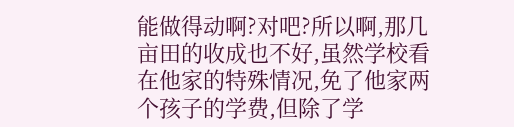能做得动啊?对吧?所以啊,那几亩田的收成也不好,虽然学校看在他家的特殊情况,免了他家两个孩子的学费,但除了学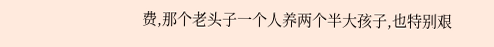费,那个老头子一个人养两个半大孩子,也特别艰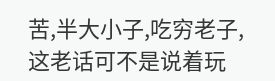苦,半大小子,吃穷老子,这老话可不是说着玩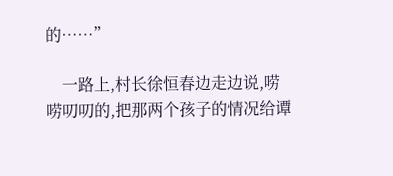的……”

    一路上,村长徐恒春边走边说,唠唠叨叨的,把那两个孩子的情况给谭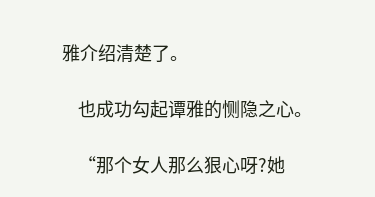雅介绍清楚了。

    也成功勾起谭雅的恻隐之心。

    “那个女人那么狠心呀?她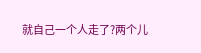就自己一个人走了?两个儿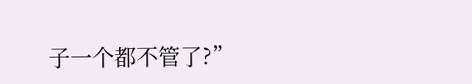子一个都不管了?”